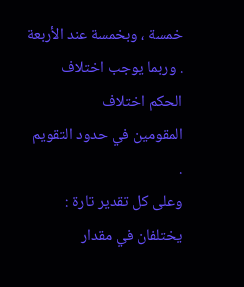خمسة ، وبخمسة عند الأربعة . وربما يوجب اختلاف الحكم اختلاف
المقومين في حدود التقويم .
وعلى كل تقدير تارة : يختلفان في مقدار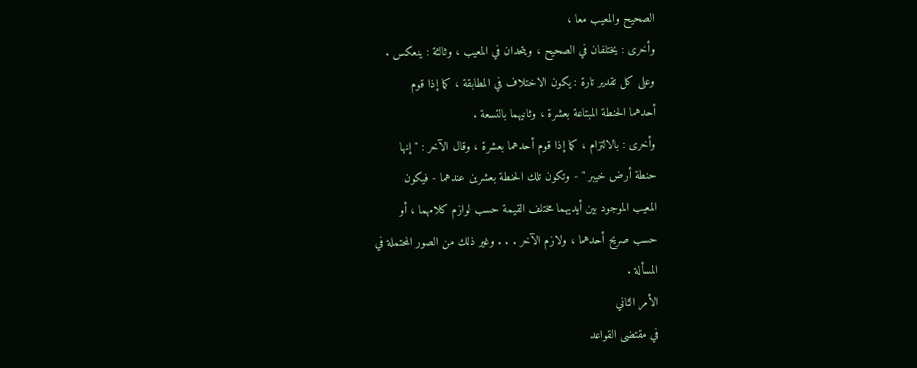الصحيح والمعيب معا ،
وأخرى : يختلفان في الصحيح ، ويتحدان في المعيب ، وثالثة : ينعكس .
وعلى كل تقدير تارة : يكون الاختلاف في المطابقة ، كما إذا قوم
أحدهما الحنطة المبتاعة بعشرة ، وثانيهما بالتسعة .
وأخرى : بالالتزام ، كما إذا قوم أحدهما بعشرة ، وقال الآخر : " إنها
حنطة أرض خيبر " - وتكون تلك الحنطة بعشرين عندهما - فيكون
المعيب الموجود بين أيديهما مختلف القيمة حسب لوازم كلامهما ، أو
حسب صريح أحدهما ، ولازم الآخر . . . وغير ذلك من الصور المحتملة في
المسألة .
الأمر الثاني
في مقتضى القواعد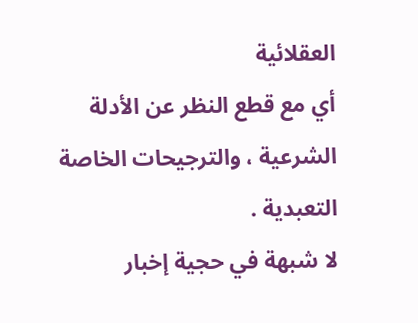العقلائية
أي مع قطع النظر عن الأدلة الشرعية ، والترجيحات الخاصة
التعبدية .
لا شبهة في حجية إخبار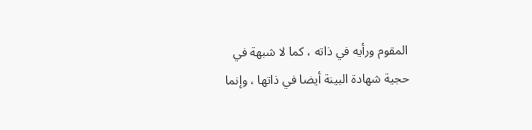المقوم ورأيه في ذاته ، كما لا شبهة في
حجية شهادة البينة أيضا في ذاتها ، وإنما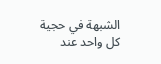الشبهة في حجية كل واحد عند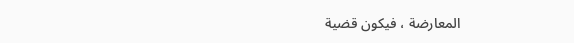المعارضة ، فيكون قضية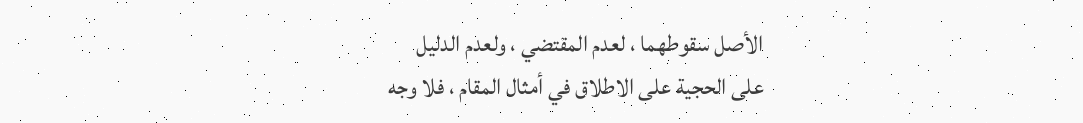الأصل سقوطهما ، لعدم المقتضي ، ولعدم الدليل
على الحجية على الاطلاق في أمثال المقام ، فلا وجه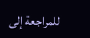للمراجعة إلى